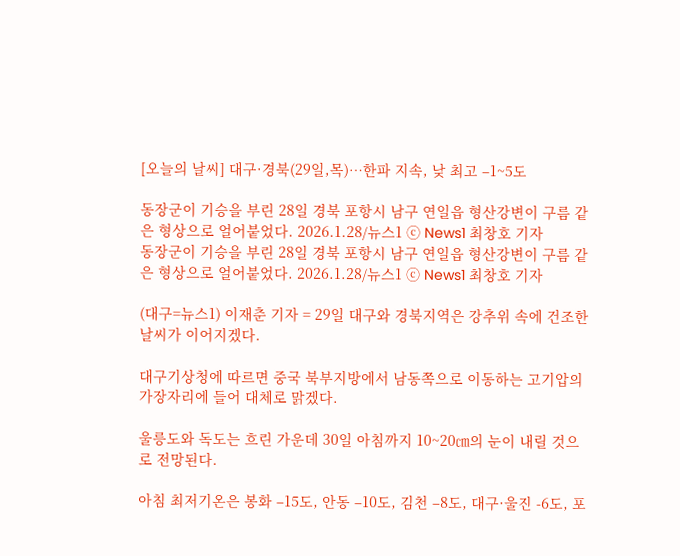[오늘의 날씨] 대구·경북(29일,목)…한파 지속, 낮 최고 –1~5도

동장군이 기승을 부린 28일 경북 포항시 남구 연일읍 형산강변이 구름 같은 형상으로 얼어붙었다. 2026.1.28/뉴스1 ⓒ News1 최창호 기자
동장군이 기승을 부린 28일 경북 포항시 남구 연일읍 형산강변이 구름 같은 형상으로 얼어붙었다. 2026.1.28/뉴스1 ⓒ News1 최창호 기자

(대구=뉴스1) 이재춘 기자 = 29일 대구와 경북지역은 강추위 속에 건조한 날씨가 이어지겠다.

대구기상청에 따르면 중국 북부지방에서 남동쪽으로 이동하는 고기압의 가장자리에 들어 대체로 맑겠다.

울릉도와 독도는 흐린 가운데 30일 아침까지 10~20㎝의 눈이 내릴 것으로 전망된다.

아침 최저기온은 봉화 –15도, 안동 –10도, 김천 –8도, 대구·울진 -6도, 포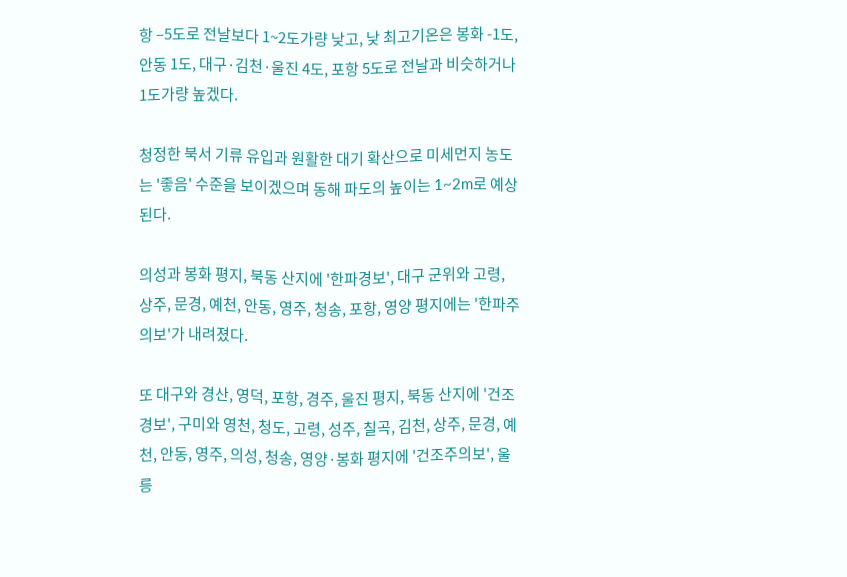항 –5도로 전날보다 1~2도가량 낮고, 낮 최고기온은 봉화 -1도, 안동 1도, 대구·김천·울진 4도, 포항 5도로 전날과 비슷하거나 1도가량 높겠다.

청정한 북서 기류 유입과 원활한 대기 확산으로 미세먼지 농도는 '좋음' 수준을 보이겠으며 동해 파도의 높이는 1~2m로 예상된다.

의성과 봉화 평지, 북동 산지에 '한파경보', 대구 군위와 고령, 상주, 문경, 예천, 안동, 영주, 청송, 포항, 영양 평지에는 '한파주의보'가 내려졌다.

또 대구와 경산, 영덕, 포항, 경주, 울진 평지, 북동 산지에 '건조경보', 구미와 영천, 청도, 고령, 성주, 칠곡, 김천, 상주, 문경, 예천, 안동, 영주, 의성, 청송, 영양·봉화 평지에 '건조주의보', 울릉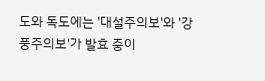도와 독도에는 '대설주의보'와 '강풍주의보'가 발효 중이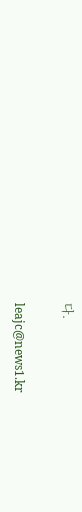다.

leajc@news1.kr